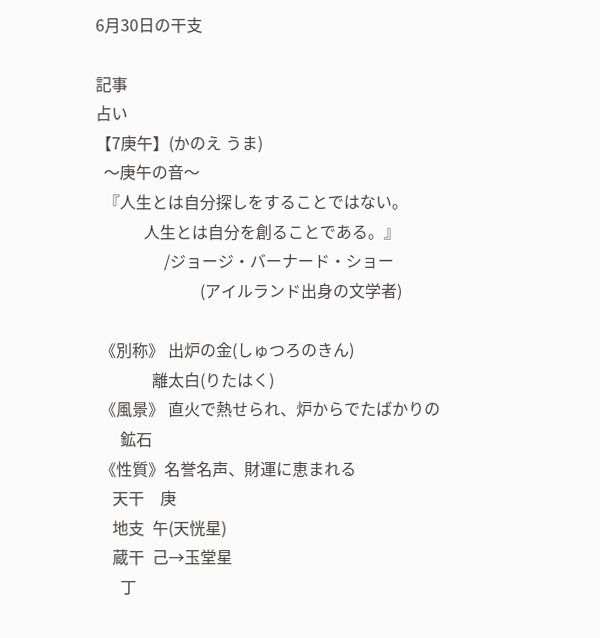6月30日の干支

記事
占い
【7庚午】(かのえ うま)
  〜庚午の音〜
  『人生とは自分探しをすることではない。
            人生とは自分を創ることである。』
                 /ジョージ・バーナード・ショー
                          (アイルランド出身の文学者)

 《別称》 出炉の金(しゅつろのきん)
              離太白(りたはく)
 《風景》 直火で熱せられ、炉からでたばかりの
      鉱石
 《性質》名誉名声、財運に恵まれる
    天干    庚
    地支  午(天恍星)
    蔵干  己→玉堂星
      丁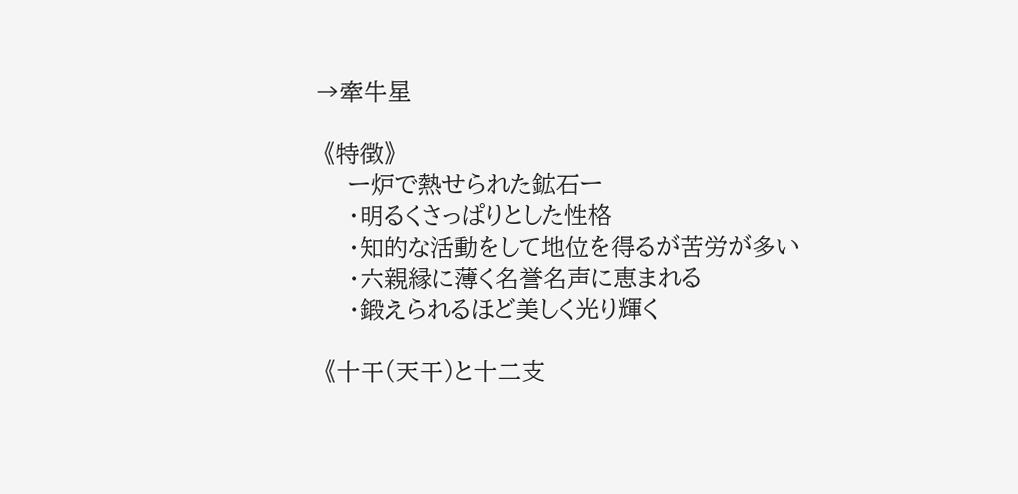→牽牛星

 《特徴》
    ー炉で熱せられた鉱石ー
    ・明るくさっぱりとした性格
    ・知的な活動をして地位を得るが苦労が多い
    ・六親縁に薄く名誉名声に恵まれる
    ・鍛えられるほど美しく光り輝く

 《十干(天干)と十二支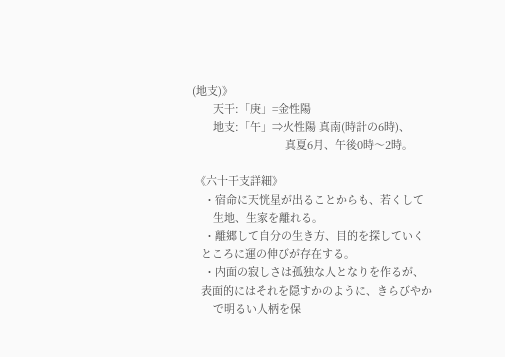(地支)》
       天干:「庚」=金性陽
       地支:「午」⇒火性陽 真南(時計の6時)、
                               真夏6月、午後0時〜2時。

 《六十干支詳細》
    ・宿命に天恍星が出ることからも、若くして
       生地、生家を離れる。
    ・離郷して自分の生き方、目的を探していく
   ところに運の伸びが存在する。
    ・内面の寂しさは孤独な人となりを作るが、
   表面的にはそれを隠すかのように、きらびやか
       で明るい人柄を保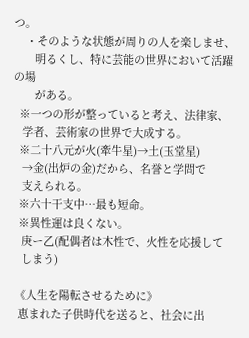つ。
    ・そのような状態が周りの人を楽しませ、
       明るくし、特に芸能の世界において活躍の場
       がある。
  ※一つの形が整っていると考え、法律家、
   学者、芸術家の世界で大成する。
  ※二十八元が火(牽牛星)→土(玉堂星)
   →金(出炉の金)だから、名誉と学問で
   支えられる。
  ※六十干支中…最も短命。
  ※異性運は良くない。
   庚ー乙(配偶者は木性で、火性を応援して
   しまう)

 《人生を陽転させるために》
  恵まれた子供時代を送ると、社会に出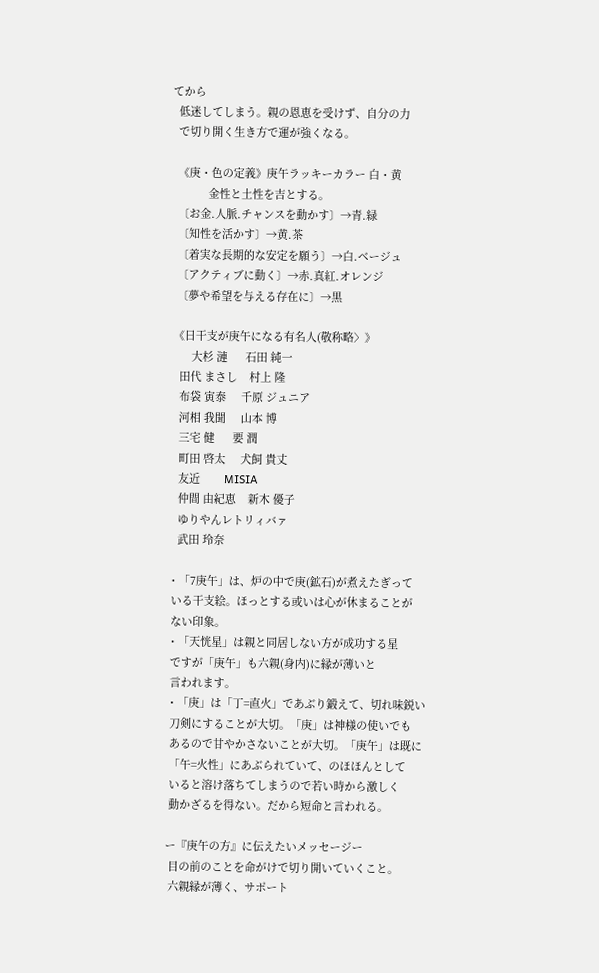てから
  低迷してしまう。親の恩恵を受けず、自分の力
  で切り開く生き方で運が強くなる。

  《庚・色の定義》庚午ラッキーカラー 白・黄
            金性と土性を吉とする。
  〔お金.人脈.チャンスを動かす〕→青.緑
  〔知性を活かす〕→黄.茶
  〔着実な長期的な安定を願う〕→白.ベージュ
  〔アクティブに動く〕→赤.真紅.オレンジ
  〔夢や希望を与える存在に〕→黒

 《日干支が庚午になる有名人(敬称略〉》
       大杉 漣      石田 純一
   田代 まさし    村上 隆
   布袋 寅泰     千原 ジュニア
   河相 我聞     山本 博
   三宅 健      要 潤
   町田 啓太     犬飼 貴丈
   友近        MISIA
   仲間 由紀恵    新木 優子
   ゆりやんレトリィバァ
   武田 玲奈

・「7庚午」は、炉の中で庚(鉱石)が煮えたぎって
 いる干支絵。ほっとする或いは心が休まることが
 ない印象。
・「天恍星」は親と同居しない方が成功する星
 ですが「庚午」も六親(身内)に縁が薄いと
 言われます。
・「庚」は「丁=直火」であぶり鍛えて、切れ味鋭い
 刀剣にすることが大切。「庚」は神様の使いでも
 あるので甘やかさないことが大切。「庚午」は既に
 「午=火性」にあぶられていて、のほほんとして
 いると溶け落ちてしまうので若い時から激しく
 動かざるを得ない。だから短命と言われる。

ー『庚午の方』に伝えたいメッセージー
 目の前のことを命がけで切り開いていくこと。
 六親縁が薄く、サポート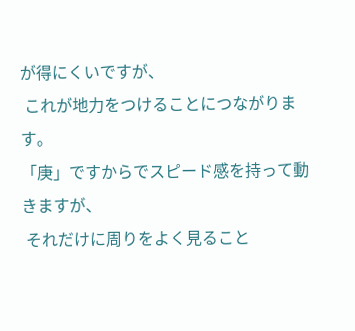が得にくいですが、
 これが地力をつけることにつながります。
「庚」ですからでスピード感を持って動きますが、
 それだけに周りをよく見ること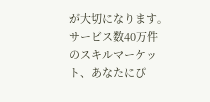が大切になります。
サービス数40万件のスキルマーケット、あなたにぴ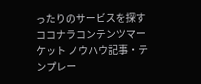ったりのサービスを探す ココナラコンテンツマーケット ノウハウ記事・テンプレー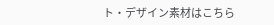ト・デザイン素材はこちら